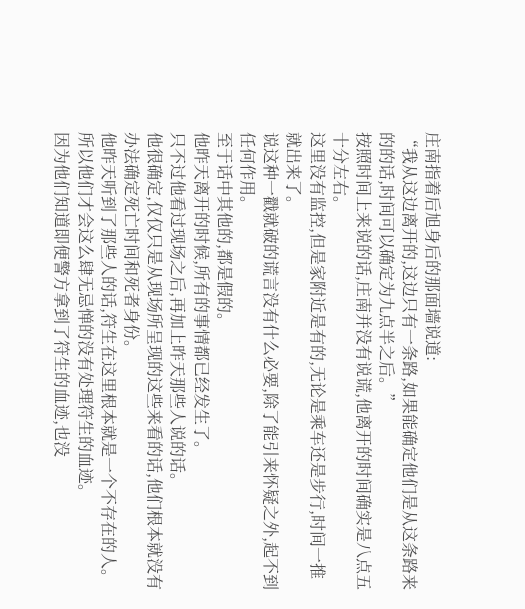庄南指着后旭身后的那面墙说道:
“我从这边离开的,这边只有一条路,如果能确定他们是从这条路来的的话,时间可以确定为九点半之后。”
按照时间上来说的话,庄南并没有说谎,他离开的时间确实是八点五十分左右。
这里没有监控,但是家附近是有的,无论是乘车还是步行,时间一推就出来了。
说这种一戳就破的谎言没有什么必要,除了能引来怀疑之外,起不到任何作用。
至于话中其他的,都是假的。
他昨天离开的时候,所有的事情都已经发生了。
只不过他看过现场之后,再加上昨天那些人说的话。
他很确定,仅仅只是从现场所呈现的这些来看的话,他们根本就没有办法确定死亡时间和死者身份。
他昨天听到了那些人的话,符生在这里根本就是一个不存在的人。
所以他们才会这么肆无忌惮的没有处理符生的血迹。
因为他们知道即便警方拿到了符生的血迹,也没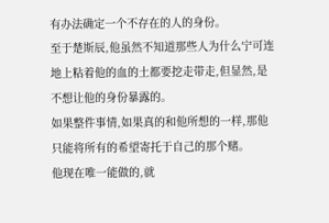有办法确定一个不存在的人的身份。
至于楚斯辰,他虽然不知道那些人为什么宁可连地上粘着他的血的土都要挖走带走,但显然,是不想让他的身份暴露的。
如果整件事情,如果真的和他所想的一样,那他只能将所有的希望寄托于自己的那个赌。
他现在唯一能做的,就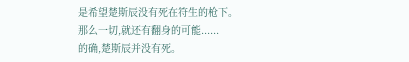是希望楚斯辰没有死在符生的枪下。
那么一切,就还有翻身的可能......
的确,楚斯辰并没有死。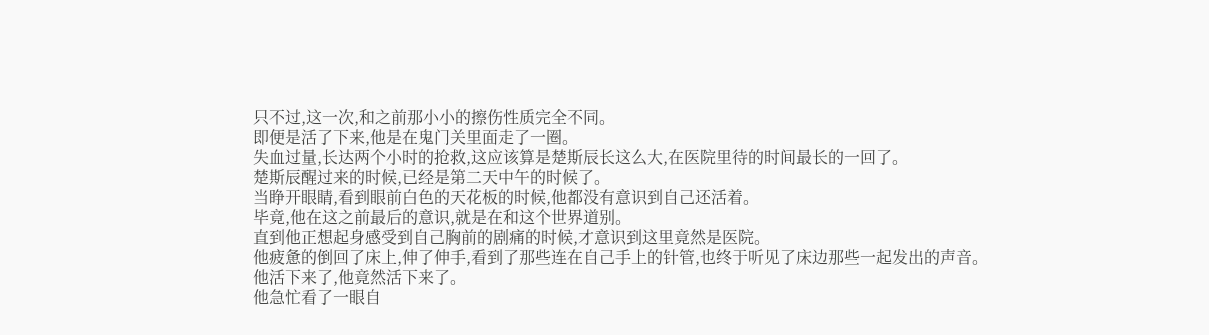只不过,这一次,和之前那小小的擦伤性质完全不同。
即便是活了下来,他是在鬼门关里面走了一圈。
失血过量,长达两个小时的抢救,这应该算是楚斯辰长这么大,在医院里待的时间最长的一回了。
楚斯辰醒过来的时候,已经是第二天中午的时候了。
当睁开眼睛,看到眼前白色的天花板的时候,他都没有意识到自己还活着。
毕竟,他在这之前最后的意识,就是在和这个世界道别。
直到他正想起身感受到自己胸前的剧痛的时候,才意识到这里竟然是医院。
他疲惫的倒回了床上,伸了伸手,看到了那些连在自己手上的针管,也终于听见了床边那些一起发出的声音。
他活下来了,他竟然活下来了。
他急忙看了一眼自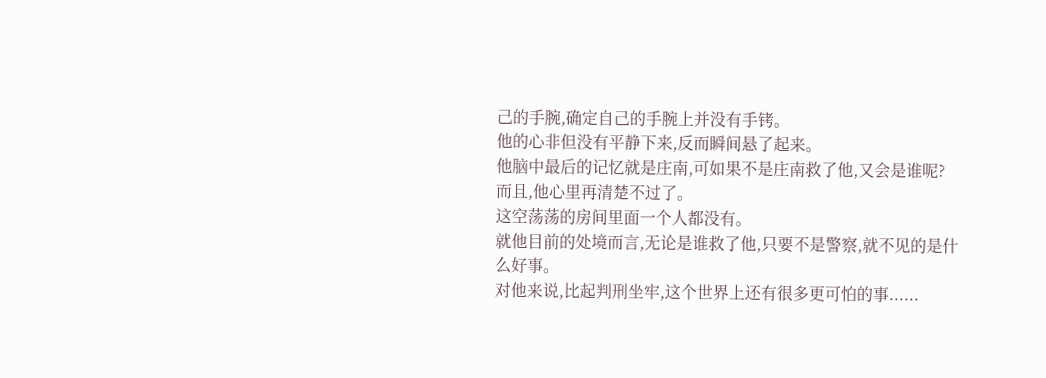己的手腕,确定自己的手腕上并没有手铐。
他的心非但没有平静下来,反而瞬间悬了起来。
他脑中最后的记忆就是庄南,可如果不是庄南救了他,又会是谁呢?
而且,他心里再清楚不过了。
这空荡荡的房间里面一个人都没有。
就他目前的处境而言,无论是谁救了他,只要不是警察,就不见的是什么好事。
对他来说,比起判刑坐牢,这个世界上还有很多更可怕的事......